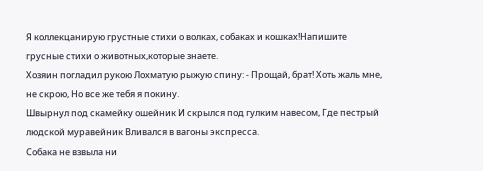Я коллекцанирую грустные стихи о волках, собаках и кошках!Напишите грусные стихи о животных,которые знаете.
Хозяин погладил рукою Лохматую рыжую спину: - Прощай, брат! Хоть жаль мне, не скрою, Но все же тебя я покину.
Швырнул под скамейку ошейник И скрылся под гулким навесом, Где пестрый людской муравейник Вливался в вагоны экспресса.
Собака не взвыла ни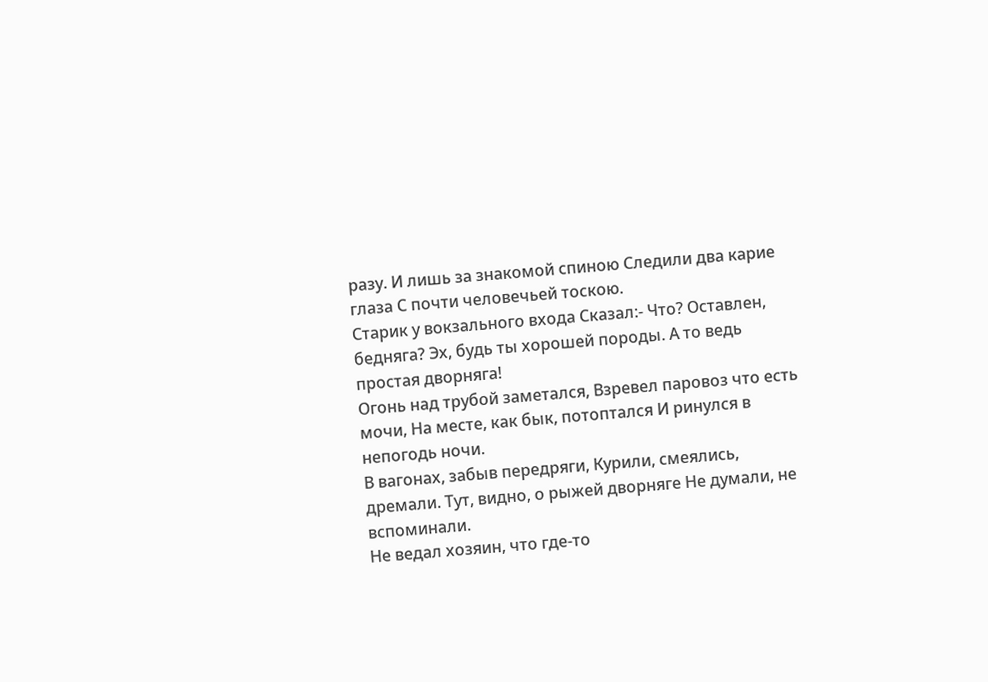разу. И лишь за знакомой спиною Следили два карие глаза С почти человечьей тоскою.
Старик у вокзального входа Сказал:- Что? Оставлен, бедняга? Эх, будь ты хорошей породы. А то ведь простая дворняга!
Огонь над трубой заметался, Взревел паровоз что есть мочи, На месте, как бык, потоптался И ринулся в непогодь ночи.
В вагонах, забыв передряги, Курили, смеялись, дремали. Тут, видно, о рыжей дворняге Не думали, не вспоминали.
Не ведал хозяин, что где-то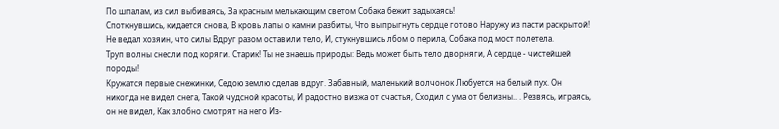По шпалам, из сил выбиваясь, За красным мелькающим светом Собака бежит задыхаясь!
Споткнувшись, кидается снова, В кровь лапы о камни разбиты, Что выпрыгнуть сердце готово Наружу из пасти раскрытой!
Не ведал хозяин, что силы Вдруг разом оставили тело, И, стукнувшись лбом о перила, Собака под мост полетела.
Труп волны снесли под коряги. Старик! Ты не знаешь природы: Ведь может быть тело дворняги, А сердце - чистейшей породы!
Кружатся первые снежинки, Седою землю сделав вдруг. Забавный, маленький волчонок Любуется на белый пух. Он никогда не видел снега, Такой чудсной красоты, И радостно визжа от счастья, Сходил с ума от белизны.. . Резвясь, играясь, он не видел, Как злобно смотрят на него Из-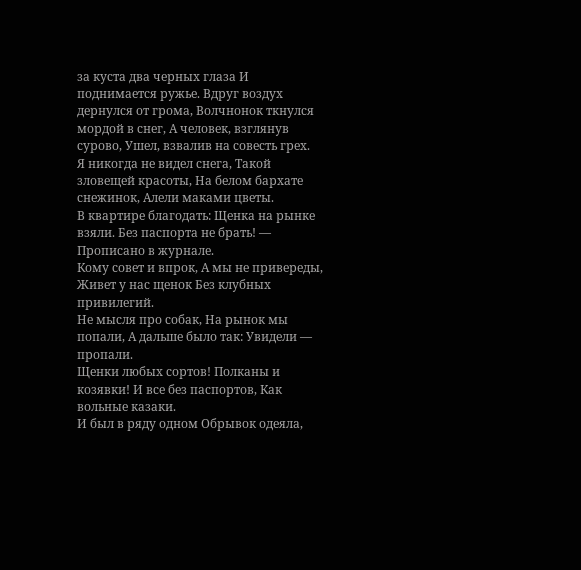за куста два черных глаза И поднимается ружье. Вдруг воздух дернулся от грома, Волчнонок ткнулся мордой в снег, А человек, взглянув сурово, Ушел, взвалив на совесть грех.
Я никогда не видел снега, Такой зловещей красоты, На белом бархате снежинок, Алели маками цветы.
В квартире благодать: Щенка на рынке взяли. Без паспорта не брать! — Прописано в журнале.
Кому совет и впрок, А мы не привереды, Живет у нас щенок Без клубных привилегий.
Не мысля про собак, На рынок мы попали, А дальше было так: Увидели — пропали.
Щенки любых сортов! Полканы и козявки! И все без паспортов, Как вольные казаки.
И был в ряду одном Обрывок одеяла,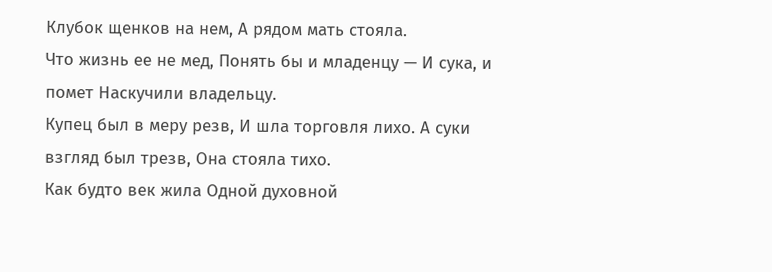Клубок щенков на нем, А рядом мать стояла.
Что жизнь ее не мед, Понять бы и младенцу — И сука, и помет Наскучили владельцу.
Купец был в меру резв, И шла торговля лихо. А суки взгляд был трезв, Она стояла тихо.
Как будто век жила Одной духовной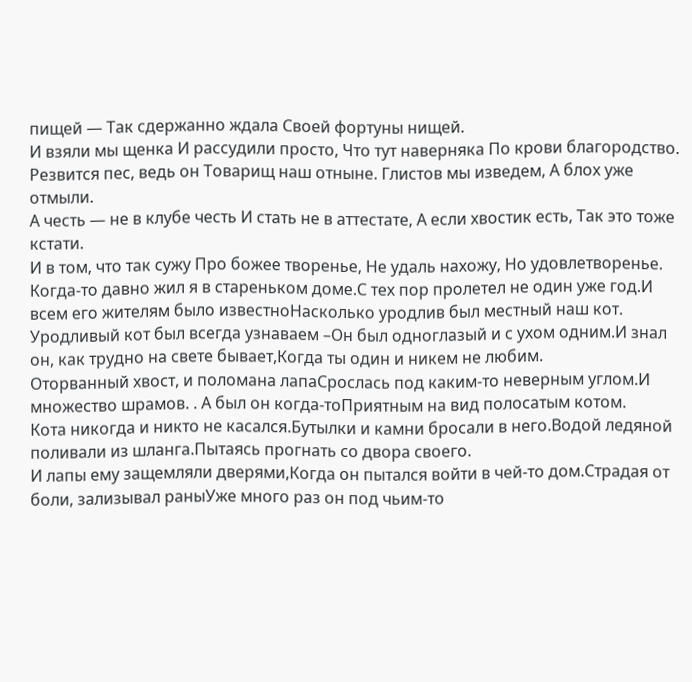пищей — Так сдержанно ждала Своей фортуны нищей.
И взяли мы щенка И рассудили просто, Что тут наверняка По крови благородство.
Резвится пес, ведь он Товарищ наш отныне. Глистов мы изведем, А блох уже отмыли.
А честь — не в клубе честь И стать не в аттестате, А если хвостик есть, Так это тоже кстати.
И в том, что так сужу Про божее творенье, Не удаль нахожу, Но удовлетворенье.
Когда-то давно жил я в стареньком доме.С тех пор пролетел не один уже год.И всем его жителям было известноНасколько уродлив был местный наш кот.
Уродливый кот был всегда узнаваем –Он был одноглазый и с ухом одним.И знал он, как трудно на свете бывает,Когда ты один и никем не любим.
Оторванный хвост, и поломана лапаСрослась под каким-то неверным углом.И множество шрамов. . А был он когда-тоПриятным на вид полосатым котом.
Кота никогда и никто не касался.Бутылки и камни бросали в него.Водой ледяной поливали из шланга.Пытаясь прогнать со двора своего.
И лапы ему защемляли дверями,Когда он пытался войти в чей-то дом.Страдая от боли, зализывал раныУже много раз он под чьим-то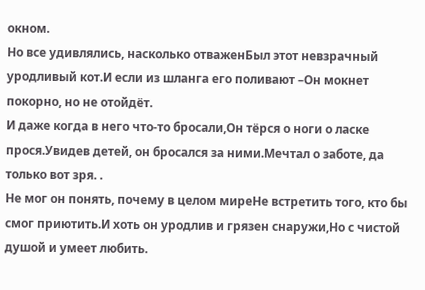окном.
Но все удивлялись, насколько отваженБыл этот невзрачный уродливый кот.И если из шланга его поливают –Он мокнет покорно, но не отойдёт.
И даже когда в него что-то бросали,Он тёрся о ноги о ласке прося.Увидев детей, он бросался за ними.Мечтал о заботе, да только вот зря. .
Не мог он понять, почему в целом миреНе встретить того, кто бы смог приютить.И хоть он уродлив и грязен снаружи,Но с чистой душой и умеет любить.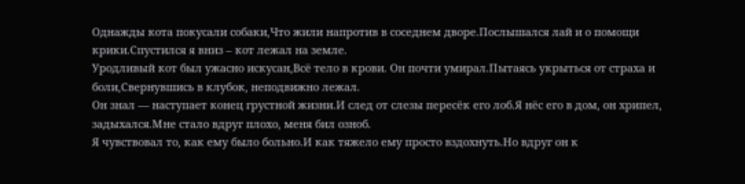Однажды кота покусали собаки,Что жили напротив в соседнем дворе.Послышался лай и о помощи крики.Спустился я вниз – кот лежал на земле.
Уродливый кот был ужасно искусан,Всё тело в крови. Он почти умирал.Пытаясь укрыться от страха и боли,Свернувшись в клубок, неподвижно лежал.
Он знал — наступает конец грустной жизни.И след от слезы пересёк его лоб.Я нёс его в дом, он хрипел, задыхался.Мне стало вдруг плохо, меня бил озноб.
Я чувствовал то, как ему было больно.И как тяжело ему просто вздохнуть.Но вдруг он к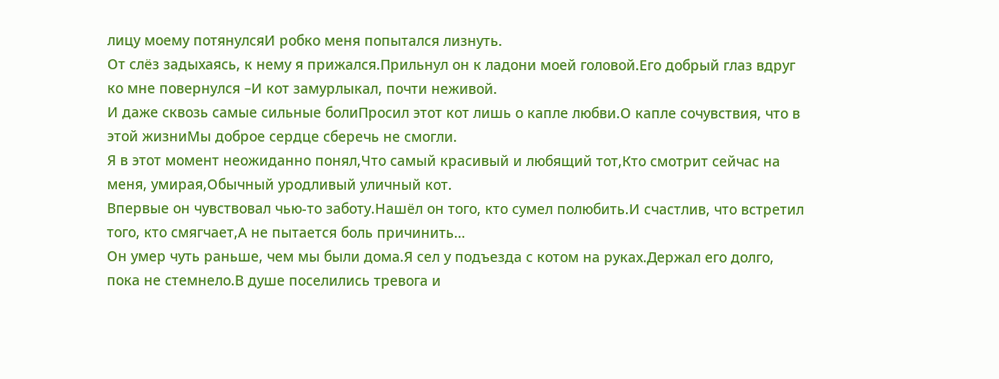лицу моему потянулсяИ робко меня попытался лизнуть.
От слёз задыхаясь, к нему я прижался.Прильнул он к ладони моей головой.Его добрый глаз вдруг ко мне повернулся –И кот замурлыкал, почти неживой.
И даже сквозь самые сильные болиПросил этот кот лишь о капле любви.О капле сочувствия, что в этой жизниМы доброе сердце сберечь не смогли.
Я в этот момент неожиданно понял,Что самый красивый и любящий тот,Кто смотрит сейчас на меня, умирая,Обычный уродливый уличный кот.
Впервые он чувствовал чью-то заботу.Нашёл он того, кто сумел полюбить.И счастлив, что встретил того, кто смягчает,А не пытается боль причинить…
Он умер чуть раньше, чем мы были дома.Я сел у подъезда с котом на руках.Держал его долго, пока не стемнело.В душе поселились тревога и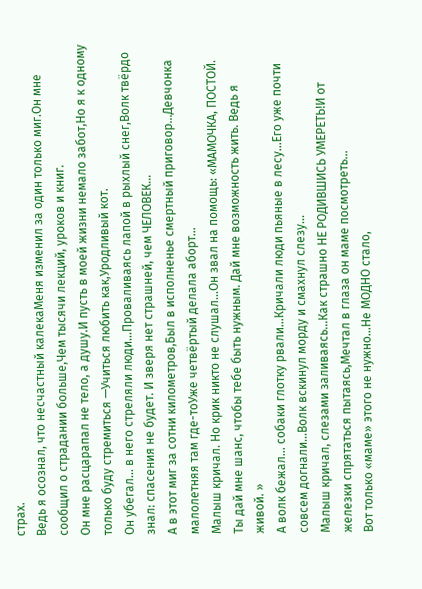страх.
Ведь я осознал, что несчастный калекаМеня изменил за один только миг.Он мне сообщил о страдании больше,Чем тысячи лекций, уроков и книг.
Он мне расцарапал не тело, а душу.И пусть в моей жизни немало забот,Но я к одному только буду стремиться —Учиться любить как,Уродливый кот.
Он убегал… в него стреляли люди…Проваливаясь лапой в рыхлый снег,Волк твёрдо знал: спасения не будет. И зверя нет страшней, чем ЧЕЛОВЕК…
А в этот миг за сотни километров,Был в исполненье смертный приговор…Девчонка малолетняя там где-тоУже четвёртый делала аборт…
Малыш кричал. Но крик никто не слушал…Он звал на помощь: «МАМОЧКА, ПОСТОЙ. Ты дай мне шанс, чтобы тебе быть нужным. Дай мне возможность жить. Ведь я живой. »
А волк бежал… собаки глотку рвали…Кричали люди пьяные в лесу…Его уже почти совсем догнали…Волк вскинул морду и смахнул слезу…
Малыш кричал, слезами заливаясь…Как страшно НЕ РОДИВШИСЬ УМЕРЕТЬ!И от железки спрятаться пытаясь,Мечтал в глаза он маме посмотреть…
Вот только «маме» этого не нужно…Не МОДНО стало,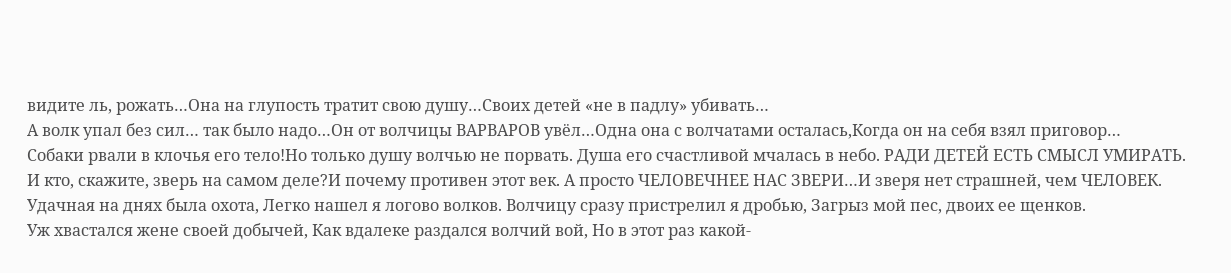видите ль, рожать…Она на глупость тратит свою душу…Своих детей «не в падлу» убивать…
А волк упал без сил… так было надо…Он от волчицы ВАРВАРОВ увёл…Одна она с волчатами осталась,Когда он на себя взял приговор…
Собаки рвали в клочья его тело!Но только душу волчью не порвать. Душа его счастливой мчалась в небо. РАДИ ДЕТЕЙ ЕСТЬ СМЫСЛ УМИРАТЬ.
И кто, скажите, зверь на самом деле?И почему противен этот век. А просто ЧЕЛОВЕЧНЕЕ НАС ЗВЕРИ…И зверя нет страшней, чем ЧЕЛОВЕК.
Удачная на днях была охота, Легко нашел я логово волков. Волчицу сразу пристрелил я дробью, Загрыз мой пес, двоих ее щенков.
Уж хвастался жене своей добычей, Как вдалеке раздался волчий вой, Но в этот раз какой-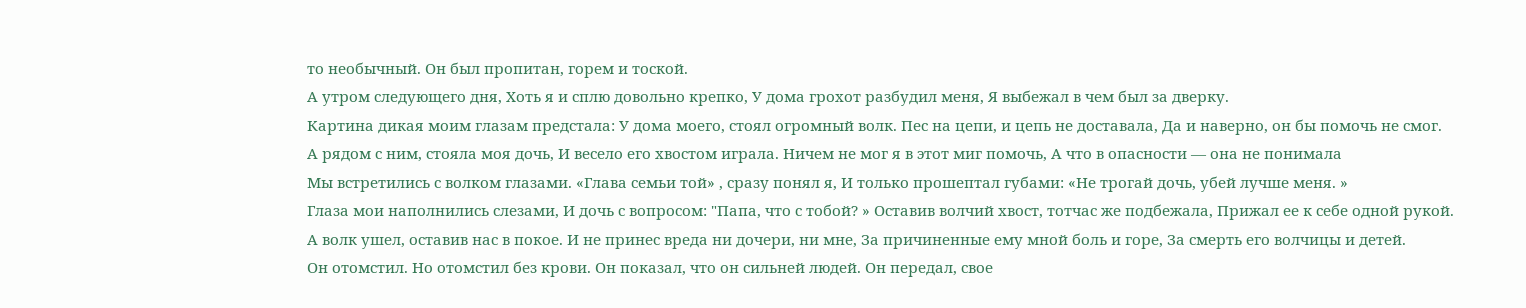то необычный. Он был пропитан, горем и тоской.
А утром следующего дня, Хоть я и сплю довольно крепко, У дома грохот разбудил меня, Я выбежал в чем был за дверку.
Картина дикая моим глазам предстала: У дома моего, стоял огромный волк. Пес на цепи, и цепь не доставала, Да и наверно, он бы помочь не смог.
А рядом с ним, стояла моя дочь, И весело его хвостом играла. Ничем не мог я в этот миг помочь, А что в опасности — она не понимала
Мы встретились с волком глазами. «Глава семьи той» , сразу понял я, И только прошептал губами: «Не трогай дочь, убей лучше меня. »
Глаза мои наполнились слезами, И дочь с вопросом: "Папа, что с тобой? » Оставив волчий хвост, тотчас же подбежала, Прижал ее к себе одной рукой.
А волк ушел, оставив нас в покое. И не принес вреда ни дочери, ни мне, За причиненные ему мной боль и горе, За смерть его волчицы и детей.
Он отомстил. Но отомстил без крови. Он показал, что он сильней людей. Он передал, свое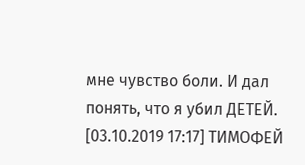мне чувство боли. И дал понять, что я убил ДЕТЕЙ.
[03.10.2019 17:17] ТИМОФЕЙ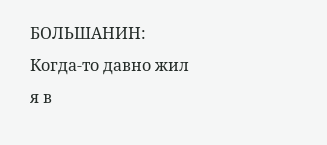БОЛЬШАНИН: Когда-то давно жил я в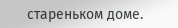стареньком доме.